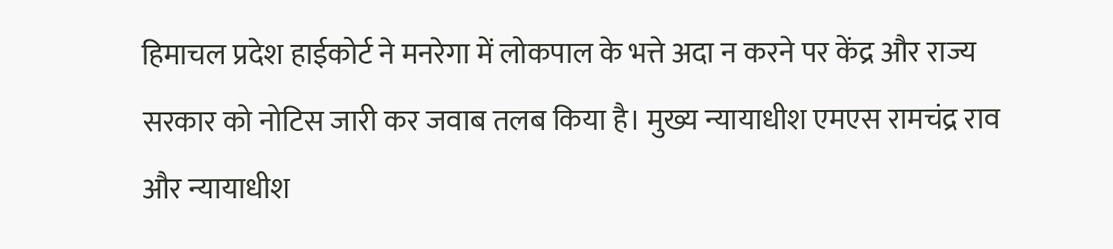हिमाचल प्रदेश हाईकोर्ट ने मनरेगा में लोकपाल के भत्ते अदा न करने पर केंद्र और राज्य सरकार को नोटिस जारी कर जवाब तलब किया है। मुख्य न्यायाधीश एमएस रामचंद्र राव और न्यायाधीश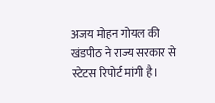अजय मोहन गोयल की खंडपीठ ने राज्य सरकार से स्टेटस रिपोर्ट मांगी है।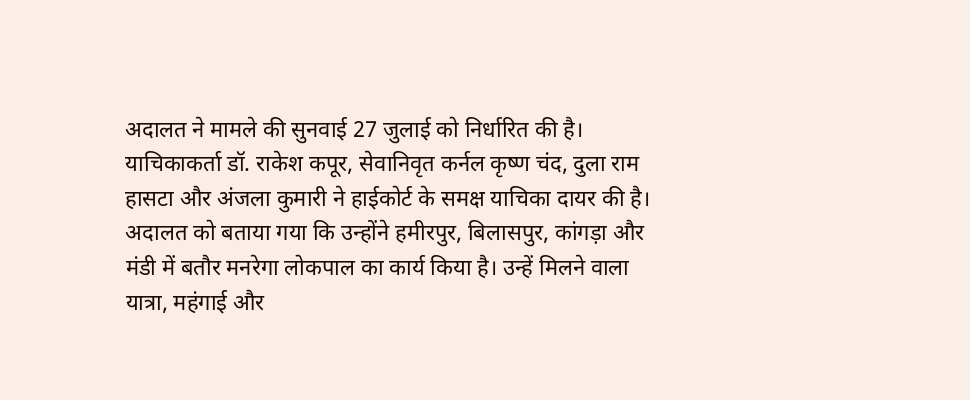अदालत ने मामले की सुनवाई 27 जुलाई को निर्धारित की है। याचिकाकर्ता डॉ. राकेश कपूर, सेवानिवृत कर्नल कृष्ण चंद, दुला राम हासटा और अंजला कुमारी ने हाईकोर्ट के समक्ष याचिका दायर की है। अदालत को बताया गया कि उन्होंने हमीरपुर, बिलासपुर, कांगड़ा और मंडी में बतौर मनरेगा लोकपाल का कार्य किया है। उन्हें मिलने वाला यात्रा, महंगाई और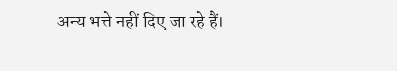अन्य भत्ते नहीं दिए जा रहे हैं।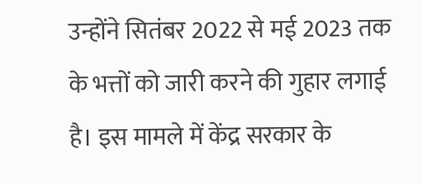उन्होंने सितंबर 2022 से मई 2023 तक के भत्तों को जारी करने की गुहार लगाई है। इस मामले में केंद्र सरकार के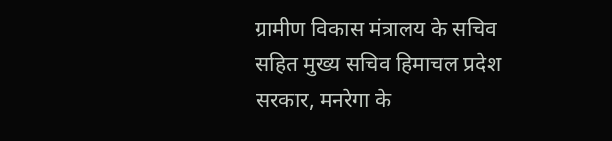ग्रामीण विकास मंत्रालय के सचिव सहित मुख्य सचिव हिमाचल प्रदेश सरकार, मनरेगा के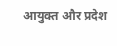आयुक्त और प्रदेश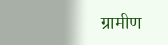ग्रामीण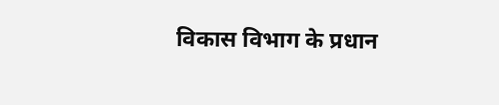विकास विभाग के प्रधान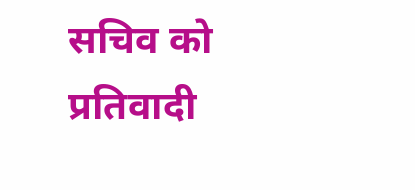सचिव को प्रतिवादी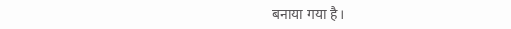बनाया गया है।